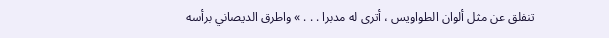تنفلق عن مثل ألوان الطواويس ، أترى له مدبرا . . . » واطرق الديصاني برأسه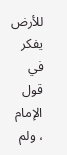للأرض يفكر في قول الإمام ، ولم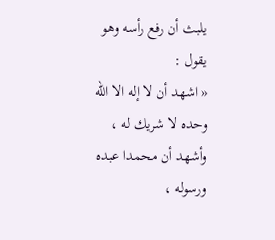يلبث أن رفع رأسه وهو يقول :
« اشهد أن لا إله الا اللّه وحده لا شريك له ، وأشهد أن محمدا عبده ورسوله ،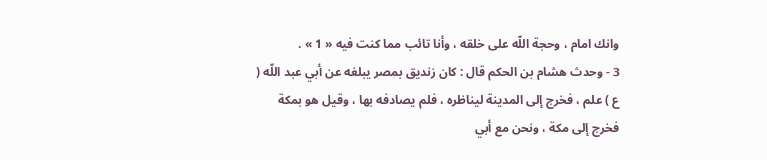وانك امام ، وحجة اللّه على خلقه ، وأنا تائب مما كنت فيه « 1 » .
3 - وحدث هشام بن الحكم قال : كان زنديق بمصر يبلغه عن أبي عبد اللّه ( ع ) علم ، فخرج إلى المدينة ليناظره ، فلم يصادفه بها ، وقيل هو بمكة فخرج إلى مكة ، ونحن مع أبي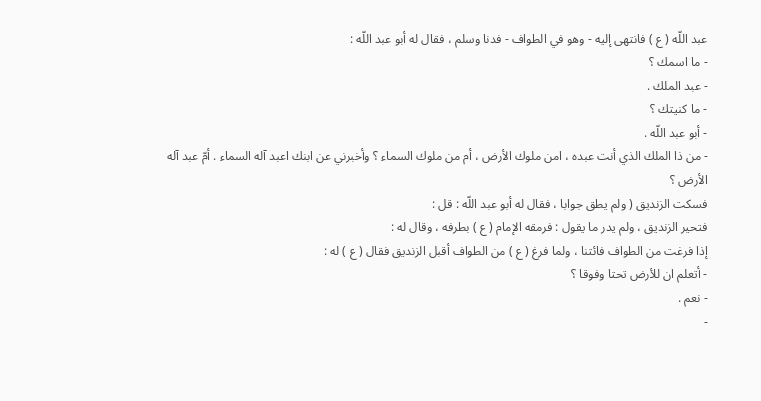عبد اللّه ( ع ) فانتهى إليه - وهو في الطواف - فدنا وسلم ، فقال له أبو عبد اللّه :
- ما اسمك ؟
- عبد الملك .
- ما كنيتك ؟
- أبو عبد اللّه .
- من ذا الملك الذي أنت عبده ، امن ملوك الأرض ، أم من ملوك السماء ؟ وأخبرني عن ابنك اعبد آله السماء . أمّ عبد آله الأرض ؟
فسكت الزنديق ( ولم يطق جوابا ، فقال له أبو عبد اللّه : قل :
فتحير الزنديق ، ولم يدر ما يقول : فرمقه الإمام ( ع ) بطرفه ، وقال له :
إذا فرغت من الطواف فائتنا ، ولما فرغ ( ع ) من الطواف أقبل الزنديق فقال ( ع ) له :
- أتعلم ان للأرض تحتا وفوقا ؟
- نعم .
-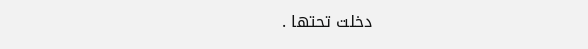دخلت تحتها .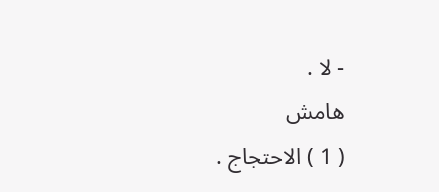- لا .
هامش
( 1 ) الاحتجاج .